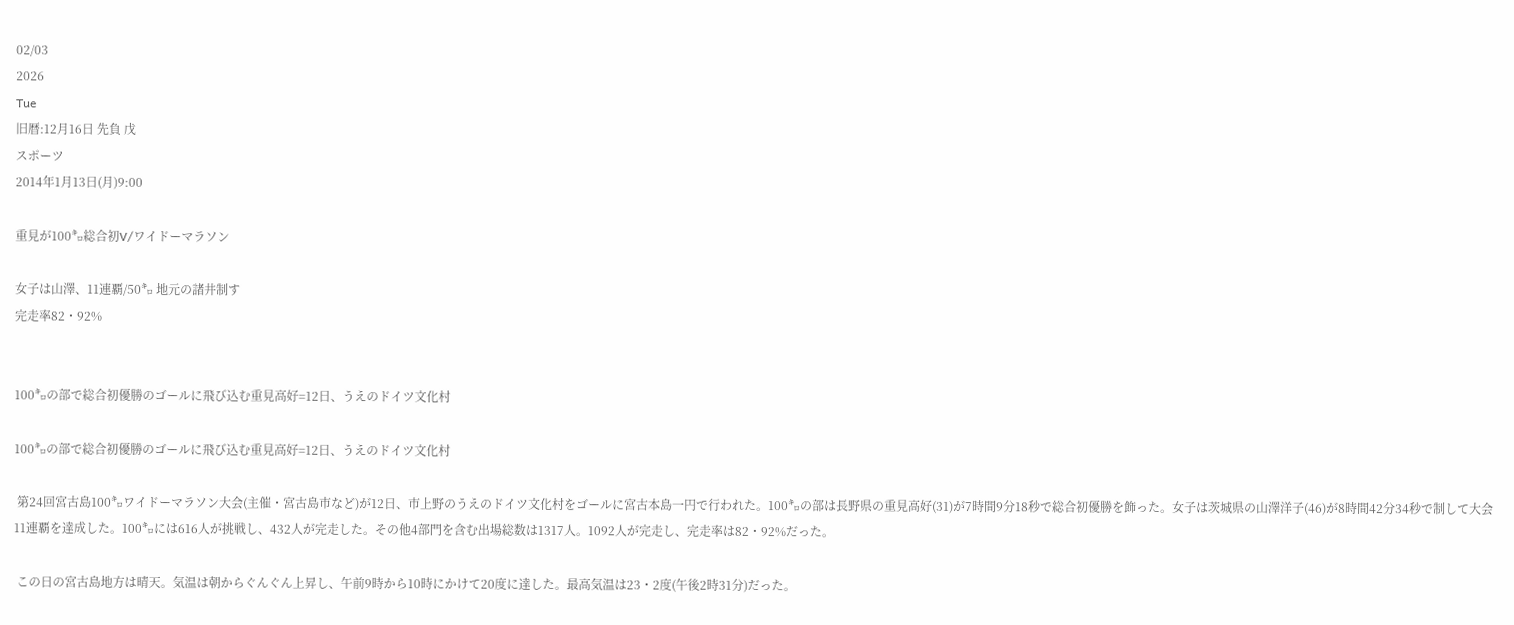02/03
2026
Tue
旧暦:12月16日 先負 戊
スポーツ
2014年1月13日(月)9:00

重見が100㌔総合初V/ワイドーマラソン

女子は山澤、11連覇/50㌔ 地元の諸井制す
完走率82・92%


100㌔の部で総合初優勝のゴールに飛び込む重見高好=12日、うえのドイツ文化村

100㌔の部で総合初優勝のゴールに飛び込む重見高好=12日、うえのドイツ文化村

 第24回宮古島100㌔ワイドーマラソン大会(主催・宮古島市など)が12日、市上野のうえのドイツ文化村をゴールに宮古本島一円で行われた。100㌔の部は長野県の重見高好(31)が7時間9分18秒で総合初優勝を飾った。女子は茨城県の山澤洋子(46)が8時間42分34秒で制して大会11連覇を達成した。100㌔には616人が挑戦し、432人が完走した。その他4部門を含む出場総数は1317人。1092人が完走し、完走率は82・92%だった。

 この日の宮古島地方は晴天。気温は朝からぐんぐん上昇し、午前9時から10時にかけて20度に達した。最高気温は23・2度(午後2時31分)だった。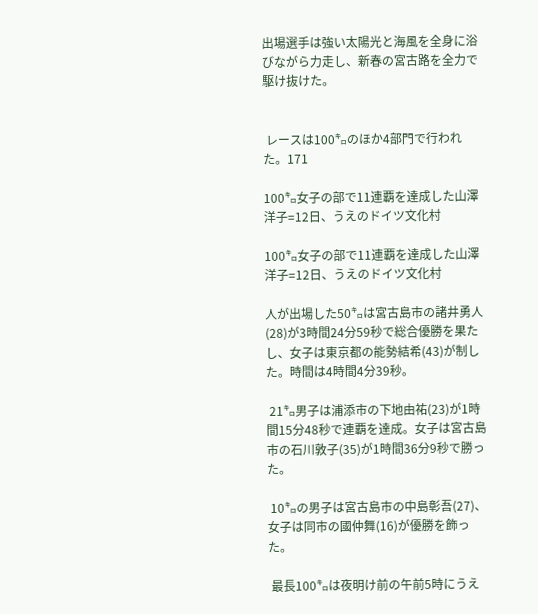出場選手は強い太陽光と海風を全身に浴びながら力走し、新春の宮古路を全力で駆け抜けた。


 レースは100㌔のほか4部門で行われた。171

100㌔女子の部で11連覇を達成した山澤洋子=12日、うえのドイツ文化村

100㌔女子の部で11連覇を達成した山澤洋子=12日、うえのドイツ文化村

人が出場した50㌔は宮古島市の諸井勇人(28)が3時間24分59秒で総合優勝を果たし、女子は東京都の能勢結希(43)が制した。時間は4時間4分39秒。

 21㌔男子は浦添市の下地由祐(23)が1時間15分48秒で連覇を達成。女子は宮古島市の石川敦子(35)が1時間36分9秒で勝った。

 10㌔の男子は宮古島市の中島彰吾(27)、女子は同市の國仲舞(16)が優勝を飾った。

 最長100㌔は夜明け前の午前5時にうえ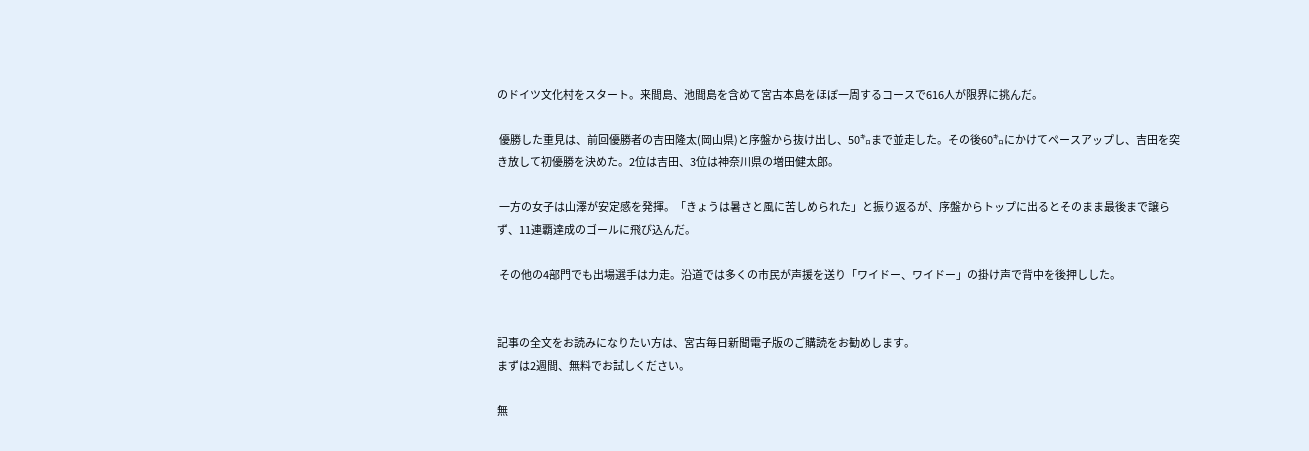のドイツ文化村をスタート。来間島、池間島を含めて宮古本島をほぼ一周するコースで616人が限界に挑んだ。

 優勝した重見は、前回優勝者の吉田隆太(岡山県)と序盤から抜け出し、50㌔まで並走した。その後60㌔にかけてペースアップし、吉田を突き放して初優勝を決めた。2位は吉田、3位は神奈川県の増田健太郎。

 一方の女子は山澤が安定感を発揮。「きょうは暑さと風に苦しめられた」と振り返るが、序盤からトップに出るとそのまま最後まで譲らず、11連覇達成のゴールに飛び込んだ。

 その他の4部門でも出場選手は力走。沿道では多くの市民が声援を送り「ワイドー、ワイドー」の掛け声で背中を後押しした。


記事の全文をお読みになりたい方は、宮古毎日新聞電子版のご購読をお勧めします。
まずは2週間、無料でお試しください。

無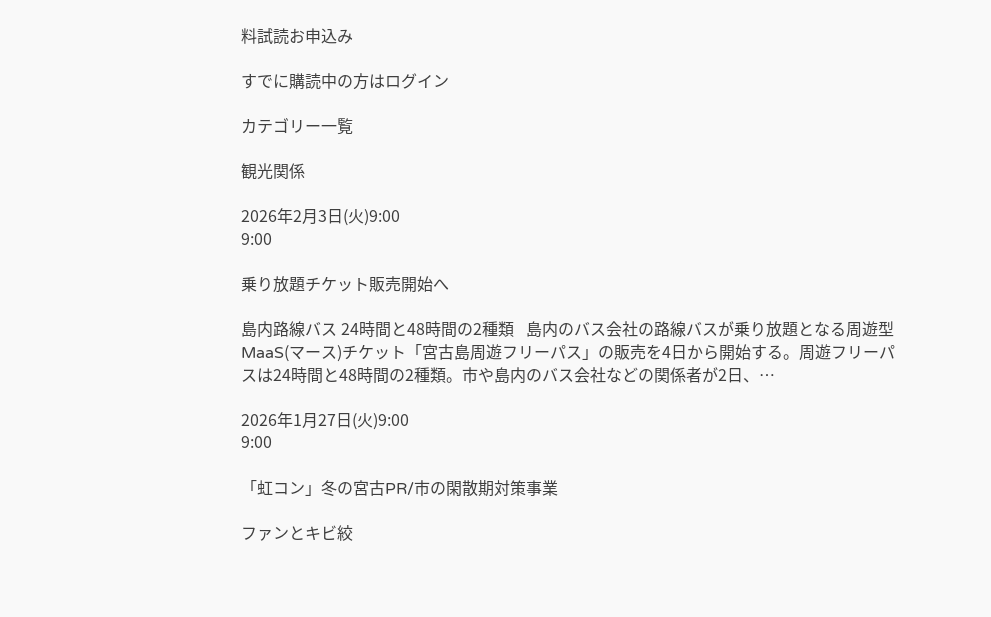料試読お申込み

すでに購読中の方はログイン

カテゴリー一覧

観光関係

2026年2月3日(火)9:00
9:00

乗り放題チケット販売開始へ

島内路線バス 24時間と48時間の2種類   島内のバス会社の路線バスが乗り放題となる周遊型MaaS(マース)チケット「宮古島周遊フリーパス」の販売を4日から開始する。周遊フリーパスは24時間と48時間の2種類。市や島内のバス会社などの関係者が2日、…

2026年1月27日(火)9:00
9:00

「虹コン」冬の宮古PR/市の閑散期対策事業

ファンとキビ絞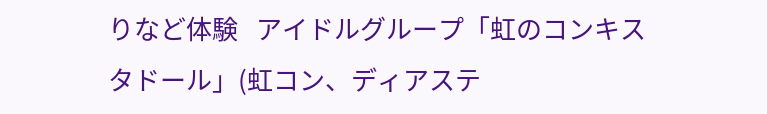りなど体験   アイドルグループ「虹のコンキスタドール」(虹コン、ディアステ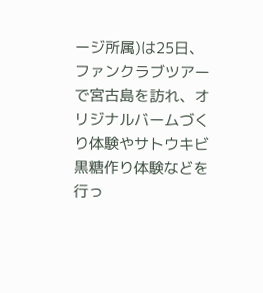ージ所属)は25日、ファンクラブツアーで宮古島を訪れ、オリジナルバームづくり体験やサトウキビ黒糖作り体験などを行っ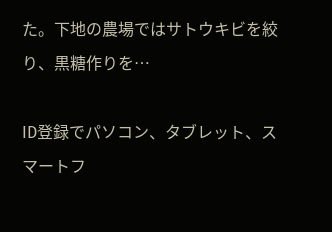た。下地の農場ではサトウキビを絞り、黒糖作りを…

ID登録でパソコン、タブレット、スマートフ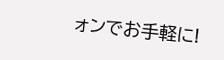ォンでお手軽に!